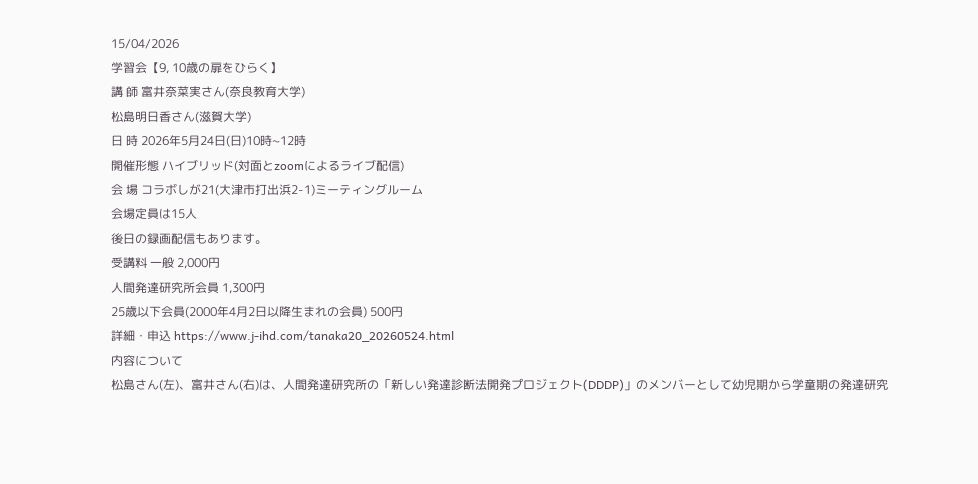15/04/2026
学習会【9, 10歳の扉をひらく】
講 師 富井奈菜実さん(奈良教育大学)
松島明日香さん(滋賀大学)
日 時 2026年5月24日(日)10時~12時
開催形態 ハイブリッド(対面とzoomによるライブ配信)
会 場 コラボしが21(大津市打出浜2-1)ミーティングルーム
会場定員は15人
後日の録画配信もあります。
受講料 一般 2,000円
人間発達研究所会員 1,300円
25歳以下会員(2000年4月2日以降生まれの会員) 500円
詳細・申込 https://www.j-ihd.com/tanaka20_20260524.html
内容について
松島さん(左)、富井さん(右)は、人間発達研究所の「新しい発達診断法開発プロジェクト(DDDP)」のメンバーとして幼児期から学童期の発達研究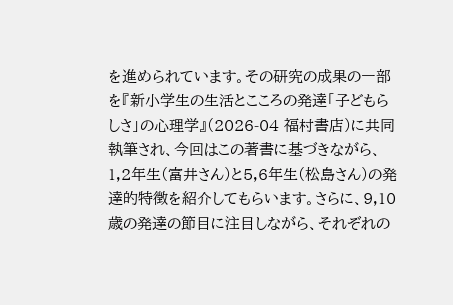を進められています。その研究の成果の一部を『新小学生の生活とこころの発達「子どもらしさ」の心理学』(2026-04 福村書店)に共同執筆され、今回はこの著書に基づきながら、1,2年生(富井さん)と5,6年生(松島さん)の発達的特徴を紹介してもらいます。さらに、9,10歳の発達の節目に注目しながら、それぞれの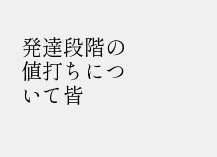発達段階の値打ちについて皆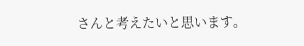さんと考えたいと思います。